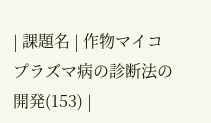| 課題名 | 作物マイコプラズマ病の診断法の開発(153) |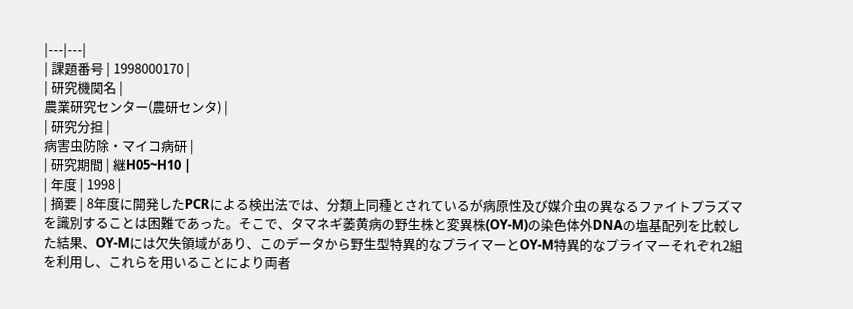|---|---|
| 課題番号 | 1998000170 |
| 研究機関名 |
農業研究センター(農研センタ) |
| 研究分担 |
病害虫防除・マイコ病研 |
| 研究期間 | 継H05~H10 |
| 年度 | 1998 |
| 摘要 | 8年度に開発したPCRによる検出法では、分類上同種とされているが病原性及び媒介虫の異なるファイトプラズマを識別することは困難であった。そこで、タマネギ萎黄病の野生株と変異株(OY-M)の染色体外DNAの塩基配列を比較した結果、OY-Mには欠失領域があり、このデータから野生型特異的なプライマーとOY-M特異的なプライマーそれぞれ2組を利用し、これらを用いることにより両者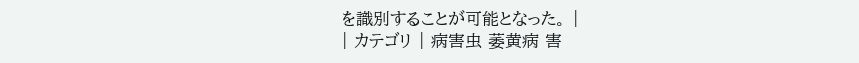を識別することが可能となった。 |
| カテゴリ | 病害虫 萎黄病 害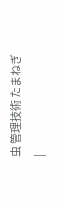虫 管理技術 たまねぎ |